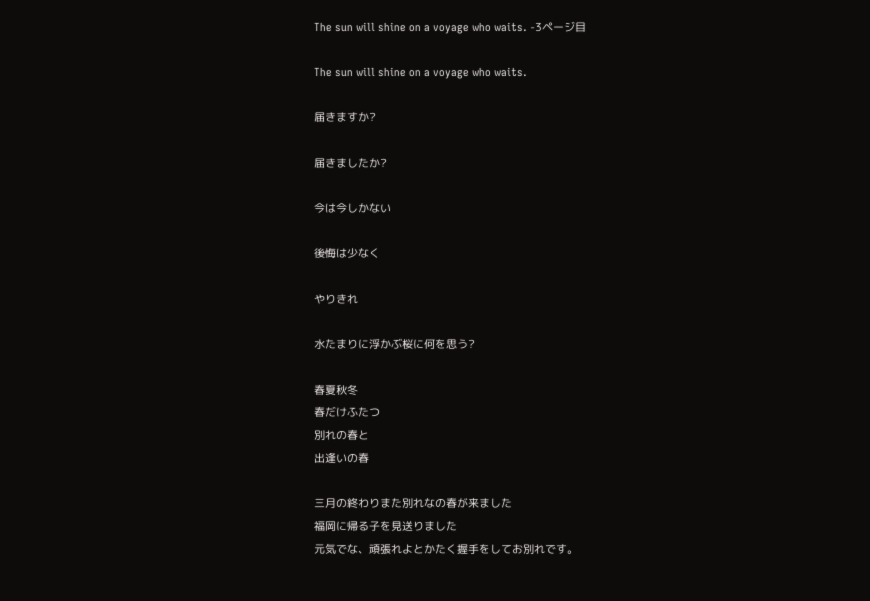The sun will shine on a voyage who waits. -3ページ目

The sun will shine on a voyage who waits.

届きますか?

届きましたか?

今は今しかない

後悔は少なく

やりきれ

水たまりに浮かぶ桜に何を思う?

春夏秋冬
春だけふたつ
別れの春と
出逢いの春

三月の終わりまた別れなの春が来ました
福岡に帰る子を見送りました
元気でな、頑張れよとかたく握手をしてお別れです。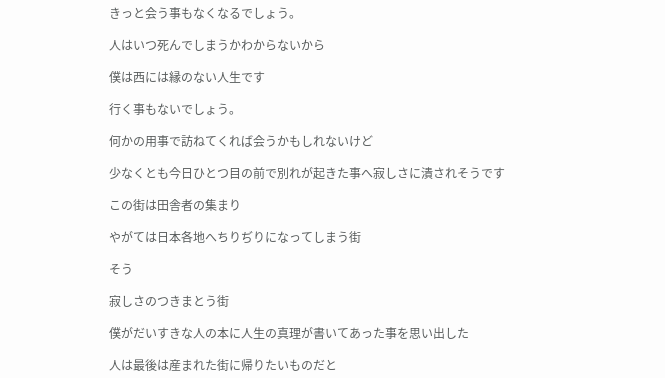きっと会う事もなくなるでしょう。

人はいつ死んでしまうかわからないから

僕は西には縁のない人生です

行く事もないでしょう。

何かの用事で訪ねてくれば会うかもしれないけど

少なくとも今日ひとつ目の前で別れが起きた事へ寂しさに潰されそうです

この街は田舎者の集まり

やがては日本各地へちりぢりになってしまう街

そう

寂しさのつきまとう街

僕がだいすきな人の本に人生の真理が書いてあった事を思い出した

人は最後は産まれた街に帰りたいものだと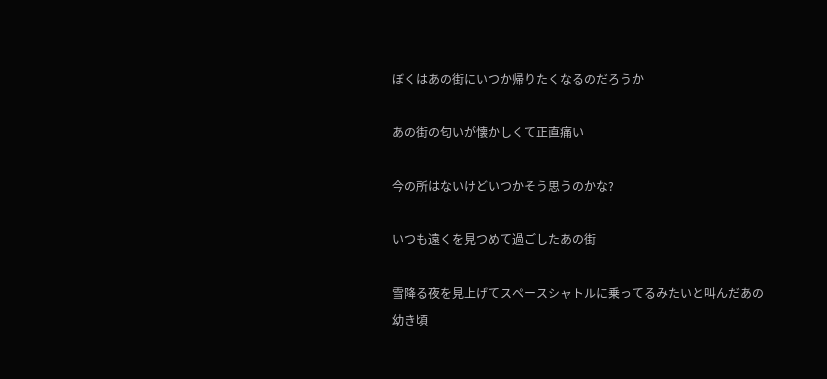ぼくはあの街にいつか帰りたくなるのだろうか

あの街の匂いが懐かしくて正直痛い

今の所はないけどいつかそう思うのかな?

いつも遠くを見つめて過ごしたあの街

雪降る夜を見上げてスペースシャトルに乗ってるみたいと叫んだあの幼き頃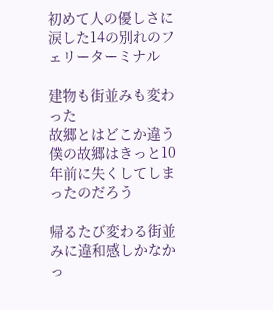初めて人の優しさに涙した14の別れのフェリーターミナル

建物も街並みも変わった
故郷とはどこか違う
僕の故郷はきっと10年前に失くしてしまったのだろう

帰るたび変わる街並みに違和感しかなかっ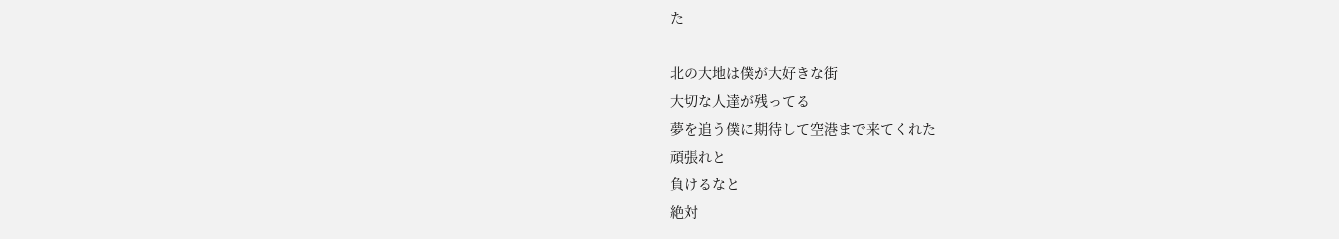た

北の大地は僕が大好きな街
大切な人達が残ってる
夢を追う僕に期待して空港まで来てくれた
頑張れと
負けるなと
絶対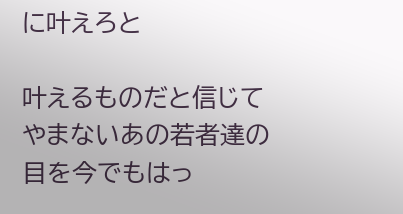に叶えろと

叶えるものだと信じてやまないあの若者達の目を今でもはっ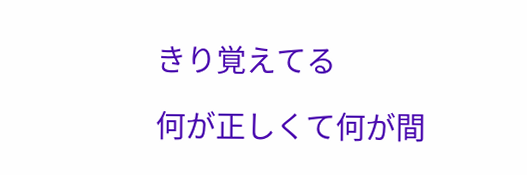きり覚えてる

何が正しくて何が間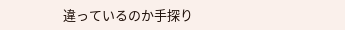違っているのか手探り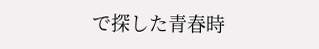で探した青春時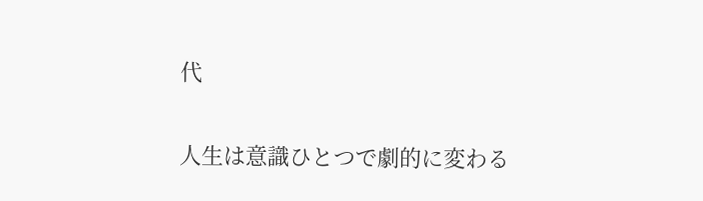代

人生は意識ひとつで劇的に変わる